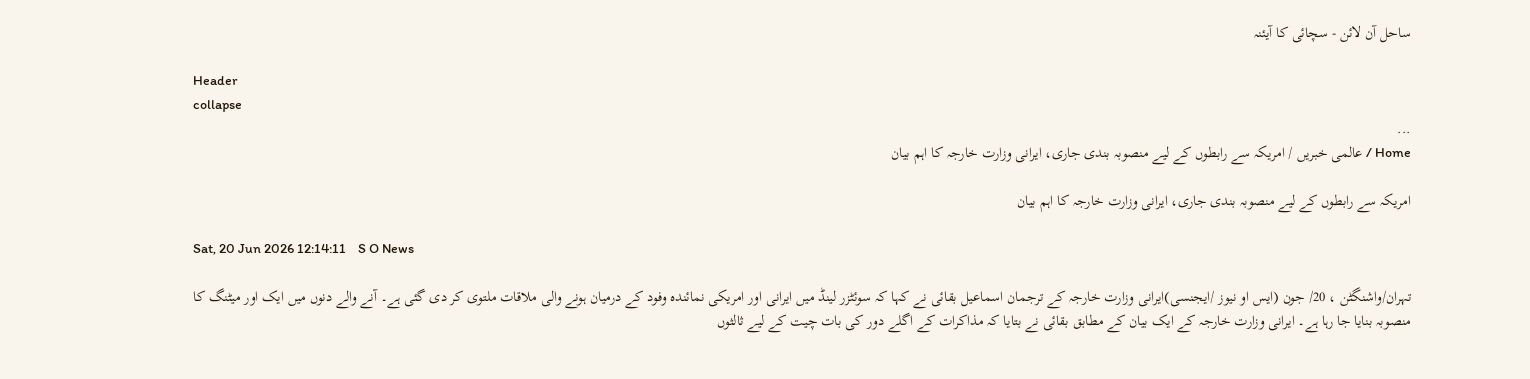ساحل آن لائن - سچائی کا آیئنہ

Header
collapse
...
Home / عالمی خبریں / امریکہ سے رابطوں کے لیے منصوبہ بندی جاری، ایرانی وزارت خارجہ کا اہم بیان

امریکہ سے رابطوں کے لیے منصوبہ بندی جاری، ایرانی وزارت خارجہ کا اہم بیان

Sat, 20 Jun 2026 12:14:11    S O News

تہران/واشنگٹن ، 20/ جون (ایس او نیوز /ایجنسی)ایرانی وزارت خارجہ کے ترجمان اسماعیل بقائی نے کہا کہ سوئٹزر لینڈ میں ایرانی اور امریکی نمائندہ وفود کے درمیان ہونے والی ملاقات ملتوی کر دی گئی ہے۔ آنے والے دنوں میں ایک اور میٹنگ کا منصوبہ بنایا جا رہا ہے۔ ایرانی وزارت خارجہ کے ایک بیان کے مطابق بقائی نے بتایا کہ مذاکرات کے اگلے دور کی بات چیت کے لیے ثالثوں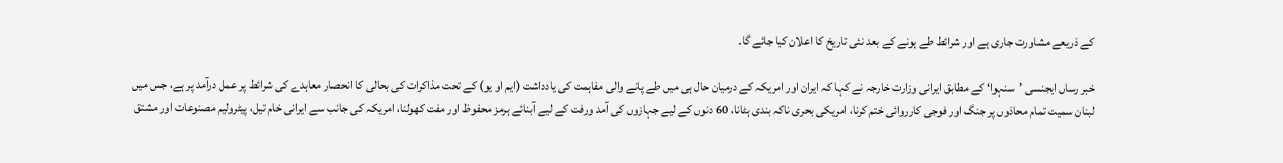کے ذریعے مشاورت جاری ہے اور شرائط طے ہونے کے بعد نئی تاریخ کا اعلان کیا جائے گا۔

خبر رساں ایجنسی ’سنہوا‘ کے مطابق ایرانی وزارت خارجہ نے کہا کہ ایران اور امریکہ کے درمیان حال ہی میں طے پانے والی مفاہمت کی یادداشت (ایم او یو) کے تحت مذاکرات کی بحالی کا انحصار معاہدے کی شرائط پر عمل درآمد پر ہے، جس میں لبنان سمیت تمام محاذوں پر جنگ اور فوجی کارروائی ختم کرنا، امریکی بحری ناکہ بندی ہٹانا، 60 دنوں کے لیے جہازوں کی آمد ورفت کے لیے آبنائے ہرمز محفوظ اور مفت کھولنا، امریکہ کی جانب سے ایرانی خام تیل، پیٹرولیم مصنوعات اور مشتق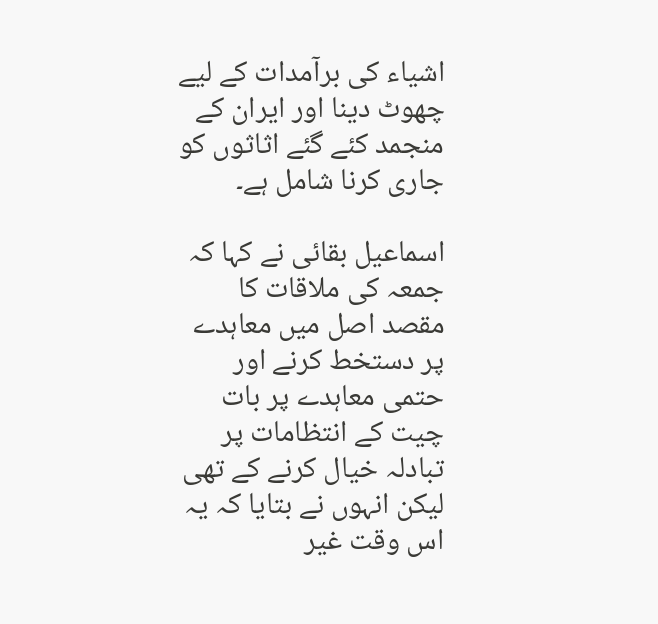اشیاء کی برآمدات کے لیے چھوٹ دینا اور ایران کے منجمد کئے گئے اثاثوں کو جاری کرنا شامل ہے۔

اسماعیل بقائی نے کہا کہ جمعہ کی ملاقات کا مقصد اصل میں معاہدے پر دستخط کرنے اور حتمی معاہدے پر بات چیت کے انتظامات پر تبادلہ خیال کرنے کے تھی لیکن انہوں نے بتایا کہ یہ اس وقت غیر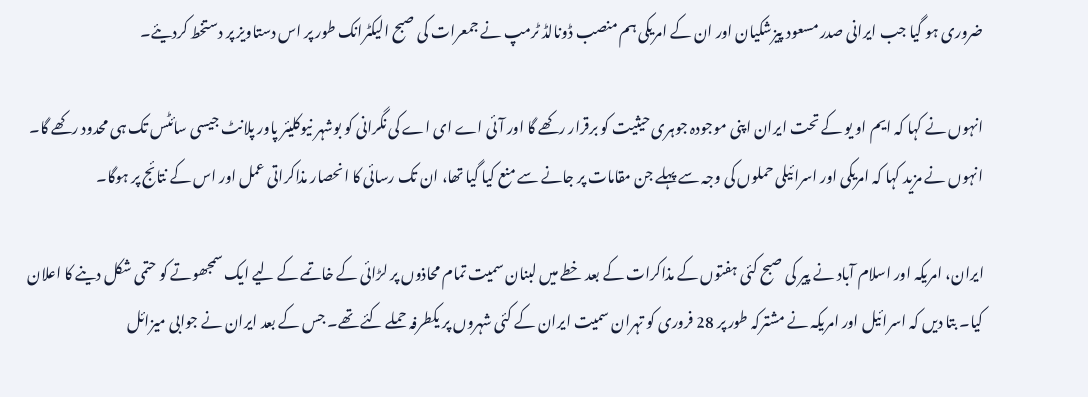ضروری ہو گیا جب ایرانی صدر مسعود پیزشکیان اور ان کے امریکی ہم منصب ڈونالڈ ٹرمپ نے جمعرات کی صبح الیکٹرانک طور پر اس دستاویز پر دستخط کردیئے۔

انہوں نے کہا کہ ایم او یو کے تحت ایران اپنی موجودہ جوہری حیثیت کو برقرار رکھے گا اور آئی اے ای اے کی نگرانی کو بوشہر نیوکلیئر پاور پلانٹ جیسی سائٹس تک ہی محدود رکھے گا۔ انہوں نے مزید کہا کہ امریکی اور اسرائیلی حملوں کی وجہ سے پہلے جن مقامات پر جانے سے منع کیا گیا تھا، ان تک رسائی کا انحصار مذاکراتی عمل اور اس کے نتائج پر ہوگا۔

ایران، امریکہ اور اسلام آباد نے پیر کی صبح کئی ہفتوں کے مذاکرات کے بعد خطے میں لبنان سمیت تمام محاذوں پر لڑائی کے خاتمے کے لیے ایک سمجھوتے کو حتمی شکل دینے کا اعلان کیا۔ بتا دیں کہ اسرائیل اور امریکہ نے مشترکہ طور پر 28 فروری کو تہران سمیت ایران کے کئی شہروں پر یکطرفہ حملے کئے تھے۔ جس کے بعد ایران نے جوابی میزائل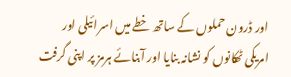اور ڈرون حملوں کے ساتھ خطے میں اسرائیلی اور امریکی ٹھکانوں کو نشانہ بنایا اور آبنائے ہرمز پر اپنی گرفت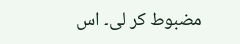مضبوط کر لی۔ اس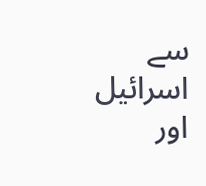سے  اسرائیل اور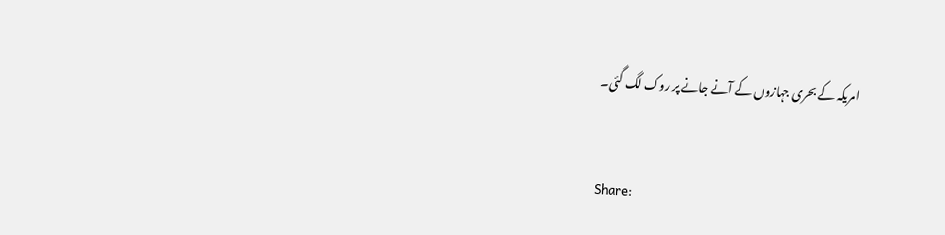امریکہ کے بحری جہازوں کے آنے جانے پر روک لگ گئی۔


Share: